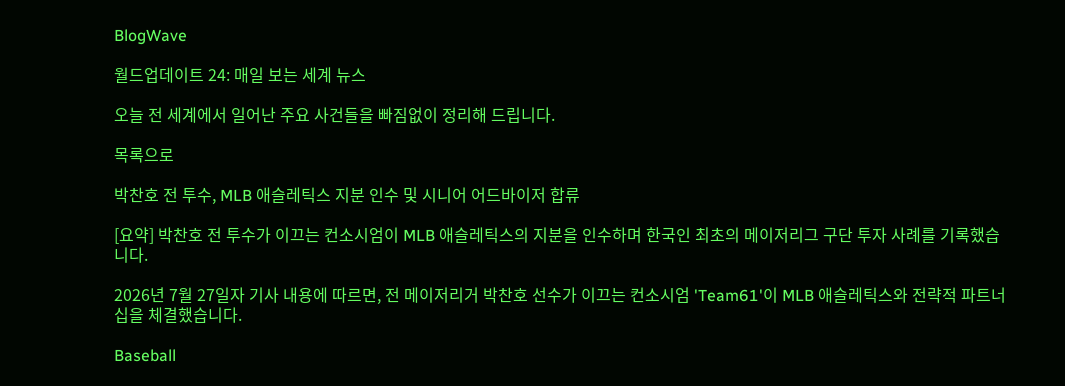BlogWave

월드업데이트 24: 매일 보는 세계 뉴스

오늘 전 세계에서 일어난 주요 사건들을 빠짐없이 정리해 드립니다.

목록으로

박찬호 전 투수, MLB 애슬레틱스 지분 인수 및 시니어 어드바이저 합류

[요약] 박찬호 전 투수가 이끄는 컨소시엄이 MLB 애슬레틱스의 지분을 인수하며 한국인 최초의 메이저리그 구단 투자 사례를 기록했습니다.

2026년 7월 27일자 기사 내용에 따르면, 전 메이저리거 박찬호 선수가 이끄는 컨소시엄 'Team61'이 MLB 애슬레틱스와 전략적 파트너십을 체결했습니다.

Baseball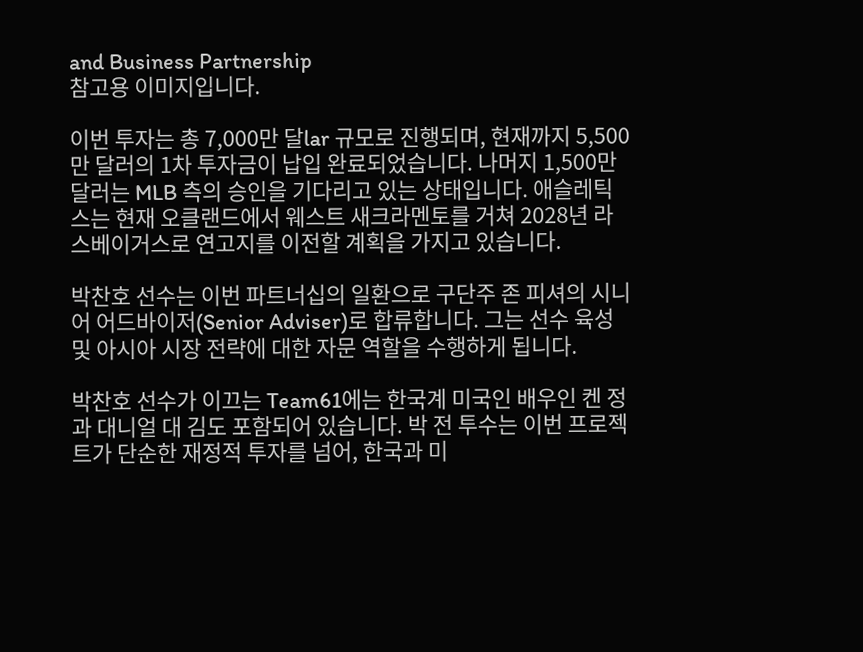and Business Partnership
참고용 이미지입니다.

이번 투자는 총 7,000만 달lar 규모로 진행되며, 현재까지 5,500만 달러의 1차 투자금이 납입 완료되었습니다. 나머지 1,500만 달러는 MLB 측의 승인을 기다리고 있는 상태입니다. 애슬레틱스는 현재 오클랜드에서 웨스트 새크라멘토를 거쳐 2028년 라스베이거스로 연고지를 이전할 계획을 가지고 있습니다.

박찬호 선수는 이번 파트너십의 일환으로 구단주 존 피셔의 시니어 어드바이저(Senior Adviser)로 합류합니다. 그는 선수 육성 및 아시아 시장 전략에 대한 자문 역할을 수행하게 됩니다.

박찬호 선수가 이끄는 Team61에는 한국계 미국인 배우인 켄 정과 대니얼 대 김도 포함되어 있습니다. 박 전 투수는 이번 프로젝트가 단순한 재정적 투자를 넘어, 한국과 미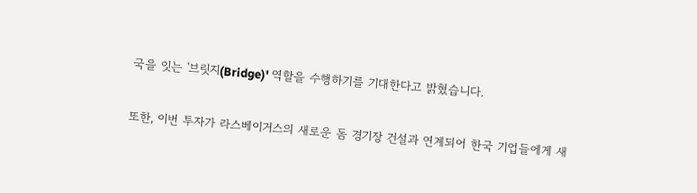국을 잇는 '브릿지(Bridge)' 역할을 수행하기를 기대한다고 밝혔습니다.

또한, 이번 투자가 라스베이거스의 새로운 돔 경기장 건설과 연계되어 한국 기업들에게 새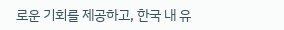로운 기회를 제공하고, 한국 내 유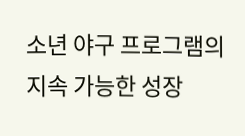소년 야구 프로그램의 지속 가능한 성장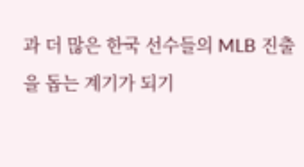과 더 많은 한국 선수들의 MLB 진출을 돕는 계기가 되기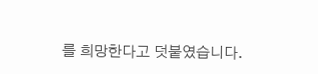를 희망한다고 덧붙였습니다.